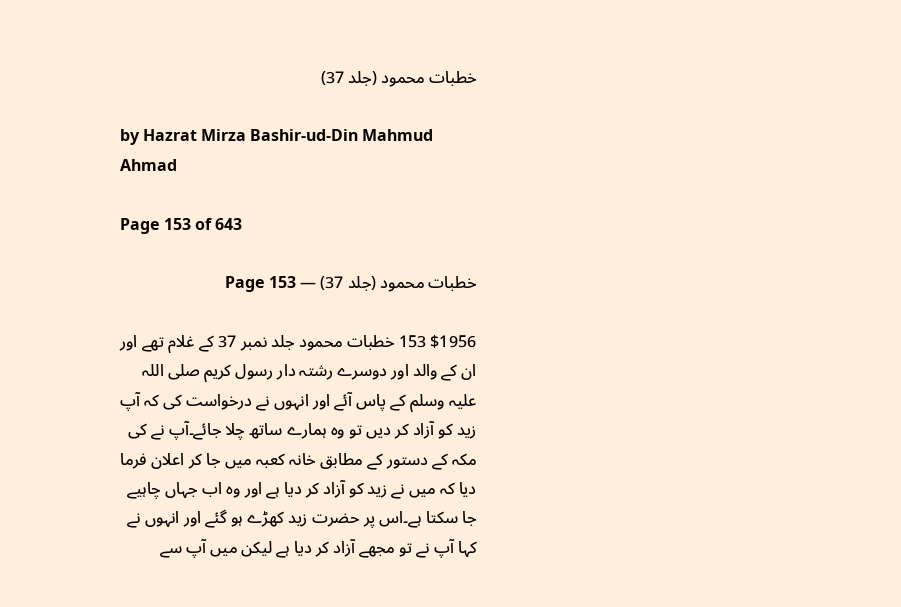خطبات محمود (جلد 37)

by Hazrat Mirza Bashir-ud-Din Mahmud Ahmad

Page 153 of 643

خطبات محمود (جلد 37) — Page 153

$1956 153 خطبات محمود جلد نمبر 37 کے غلام تھے اور ان کے والد اور دوسرے رشتہ دار رسول کریم صلی اللہ علیہ وسلم کے پاس آئے اور انہوں نے درخواست کی کہ آپ زید کو آزاد کر دیں تو وہ ہمارے ساتھ چلا جائے۔آپ نے کی مکہ کے دستور کے مطابق خانہ کعبہ میں جا کر اعلان فرما دیا کہ میں نے زید کو آزاد کر دیا ہے اور وہ اب جہاں چاہیے جا سکتا ہے۔اس پر حضرت زید کھڑے ہو گئے اور انہوں نے کہا آپ نے تو مجھے آزاد کر دیا ہے لیکن میں آپ سے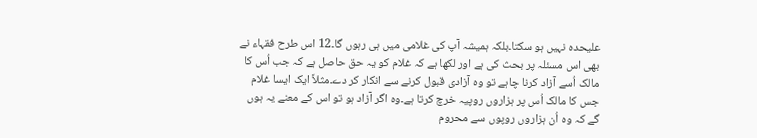علیحدہ نہیں ہو سکتا۔بلکہ ہمیشہ آپ کی غلامی میں ہی رہوں گا۔12 اس طرح فقہاء نے بھی اس مسئلہ پر بحث کی ہے اور لکھا ہے کہ غلام کو یہ حق حاصل ہے کہ جب اُس کا مالک اُسے آزاد کرنا چاہے تو وہ آزادی قبول کرنے سے انکار کر دے۔مثلاً ایک ایسا غلام جس کا مالک اُس پر ہزاروں روپیہ خرچ کرتا ہے۔وہ اگر آزاد ہو تو اس کے معنے یہ ہوں گے کہ وہ اُن ہزاروں روپوں سے محروم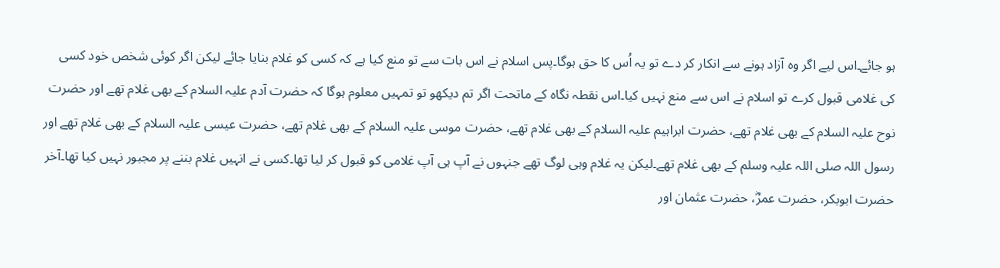ہو جائے۔اس لیے اگر وہ آزاد ہونے سے انکار کر دے تو یہ اُس کا حق ہوگا۔پس اسلام نے اس بات سے تو منع کیا ہے کہ کسی کو غلام بنایا جائے لیکن اگر کوئی شخص خود کسی کی غلامی قبول کرے تو اسلام نے اس سے منع نہیں کیا۔اس نقطہ نگاہ کے ماتحت اگر تم دیکھو تو تمہیں معلوم ہوگا کہ حضرت آدم علیہ السلام کے بھی غلام تھے اور حضرت نوح علیہ السلام کے بھی غلام تھے، حضرت ابراہیم علیہ السلام کے بھی غلام تھے، حضرت موسی علیہ السلام کے بھی غلام تھے، حضرت عیسی علیہ السلام کے بھی غلام تھے اور رسول اللہ صلی اللہ علیہ وسلم کے بھی غلام تھے۔لیکن یہ غلام وہی لوگ تھے جنہوں نے آپ ہی آپ غلامی کو قبول کر لیا تھا۔کسی نے انہیں غلام بننے پر مجبور نہیں کیا تھا۔آخر حضرت ابوبکر، حضرت عمرؓ، حضرت عثمان اور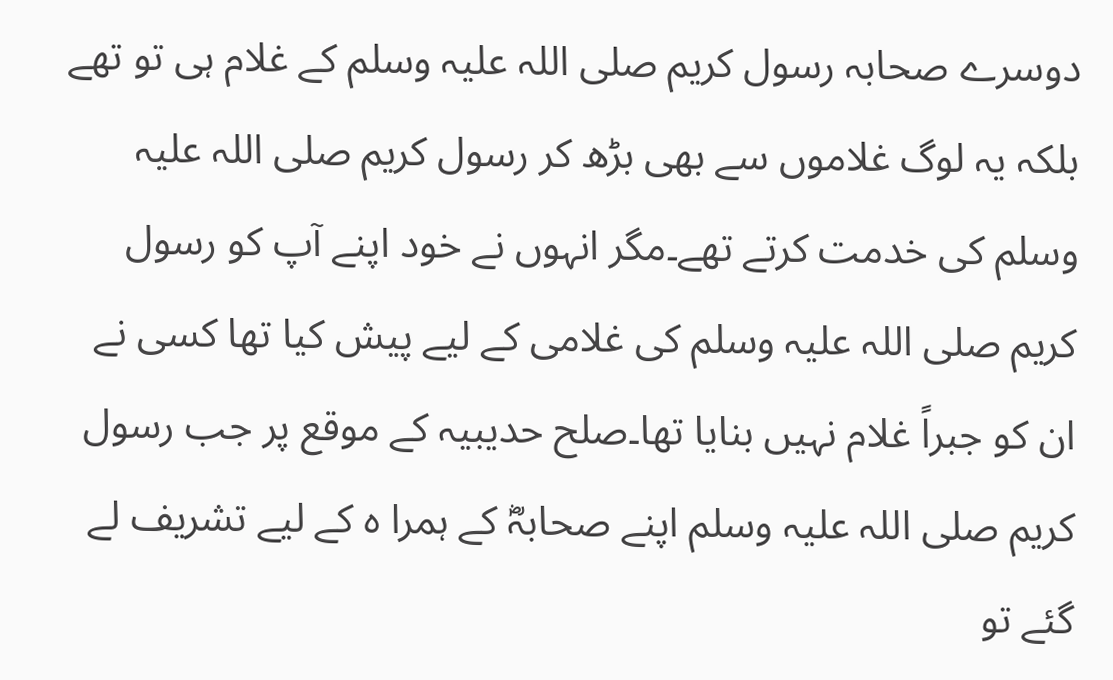دوسرے صحابہ رسول کریم صلی اللہ علیہ وسلم کے غلام ہی تو تھے بلکہ یہ لوگ غلاموں سے بھی بڑھ کر رسول کریم صلی اللہ علیہ وسلم کی خدمت کرتے تھے۔مگر انہوں نے خود اپنے آپ کو رسول کریم صلی اللہ علیہ وسلم کی غلامی کے لیے پیش کیا تھا کسی نے ان کو جبراً غلام نہیں بنایا تھا۔صلح حدیبیہ کے موقع پر جب رسول کریم صلی اللہ علیہ وسلم اپنے صحابہؓ کے ہمرا ہ کے لیے تشریف لے گئے تو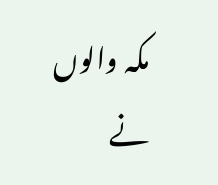مکہ والوں نے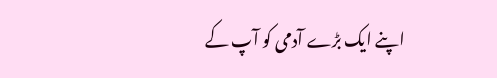اپنے ایک بڑے آدمی کو آپ کے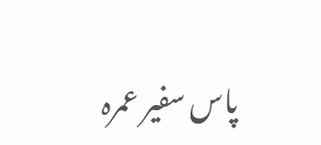پاس سفیر عمرہ